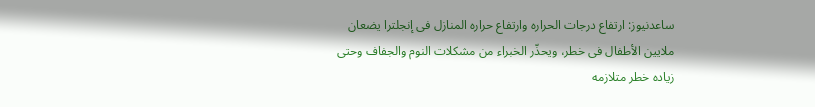ساعدنیوز: ارتفاع درجات الحراره وارتفاع حراره المنازل فی إنجلترا یضعان ملایین الأطفال فی خطر، ویحذّر الخبراء من مشکلات النوم والجفاف وحتى زیاده خطر متلازمه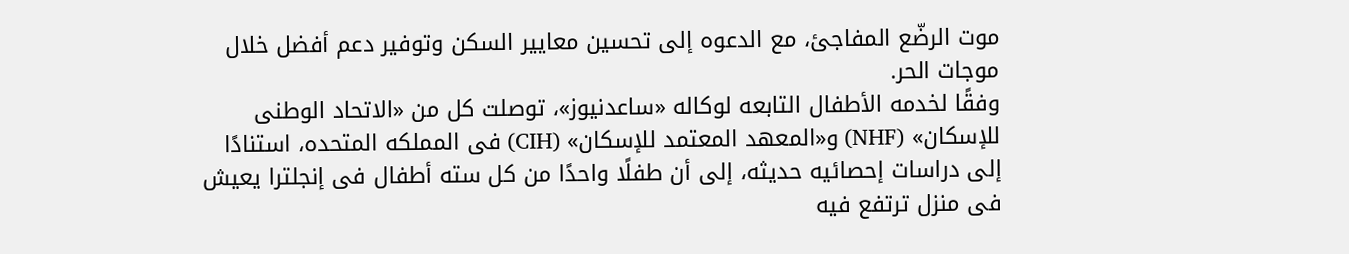موت الرضّع المفاجئ، مع الدعوه إلى تحسین معاییر السکن وتوفیر دعم أفضل خلال موجات الحر.
وفقًا لخدمه الأطفال التابعه لوکاله «ساعدنیوز»، توصلت کل من «الاتحاد الوطنی للإسکان» (NHF) و«المعهد المعتمد للإسکان» (CIH) فی المملکه المتحده، استنادًا إلى دراسات إحصائیه حدیثه، إلى أن طفلًا واحدًا من کل سته أطفال فی إنجلترا یعیش فی منزل ترتفع فیه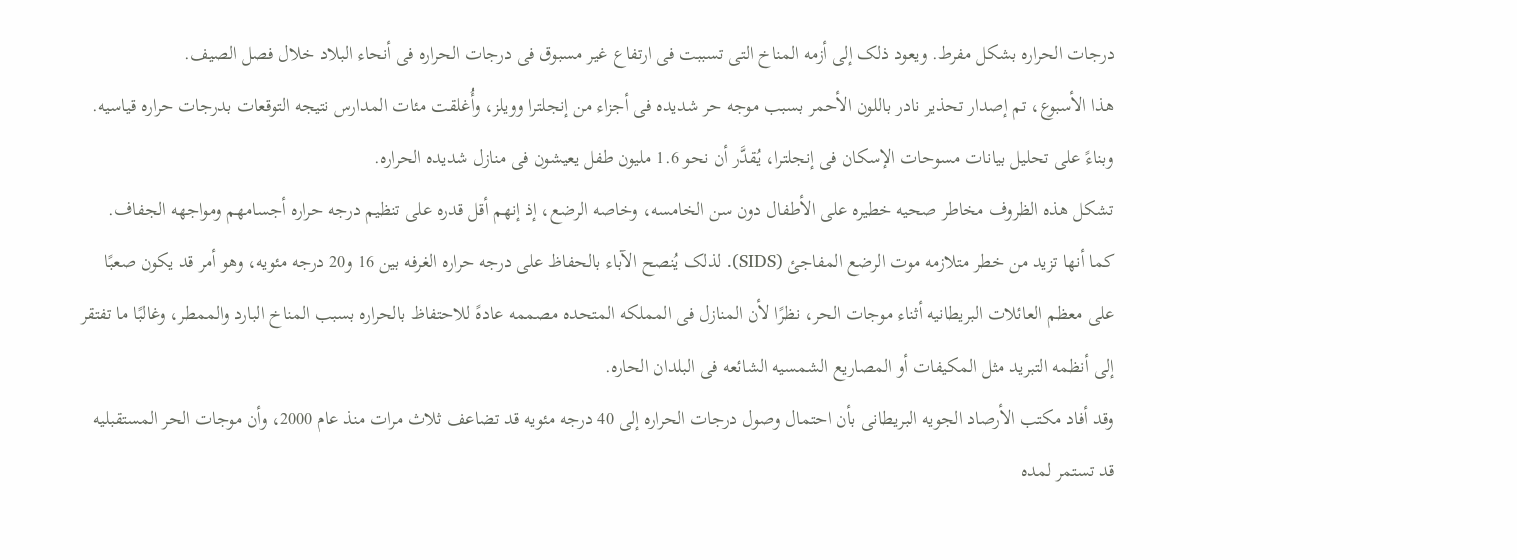درجات الحراره بشکل مفرط. ویعود ذلک إلى أزمه المناخ التی تسببت فی ارتفاع غیر مسبوق فی درجات الحراره فی أنحاء البلاد خلال فصل الصیف.
هذا الأسبوع، تم إصدار تحذیر نادر باللون الأحمر بسبب موجه حر شدیده فی أجزاء من إنجلترا وویلز، وأُغلقت مئات المدارس نتیجه التوقعات بدرجات حراره قیاسیه. وبناءً على تحلیل بیانات مسوحات الإسکان فی إنجلترا، یُقدَّر أن نحو 1.6 ملیون طفل یعیشون فی منازل شدیده الحراره.
تشکل هذه الظروف مخاطر صحیه خطیره على الأطفال دون سن الخامسه، وخاصه الرضع، إذ إنهم أقل قدره على تنظیم درجه حراره أجسامهم ومواجهه الجفاف.
کما أنها تزید من خطر متلازمه موت الرضع المفاجئ (SIDS). لذلک یُنصح الآباء بالحفاظ على درجه حراره الغرفه بین 16 و20 درجه مئویه، وهو أمر قد یکون صعبًا على معظم العائلات البریطانیه أثناء موجات الحر، نظرًا لأن المنازل فی المملکه المتحده مصممه عادهً للاحتفاظ بالحراره بسبب المناخ البارد والممطر، وغالبًا ما تفتقر إلى أنظمه التبرید مثل المکیفات أو المصاریع الشمسیه الشائعه فی البلدان الحاره.
وقد أفاد مکتب الأرصاد الجویه البریطانی بأن احتمال وصول درجات الحراره إلى 40 درجه مئویه قد تضاعف ثلاث مرات منذ عام 2000، وأن موجات الحر المستقبلیه قد تستمر لمده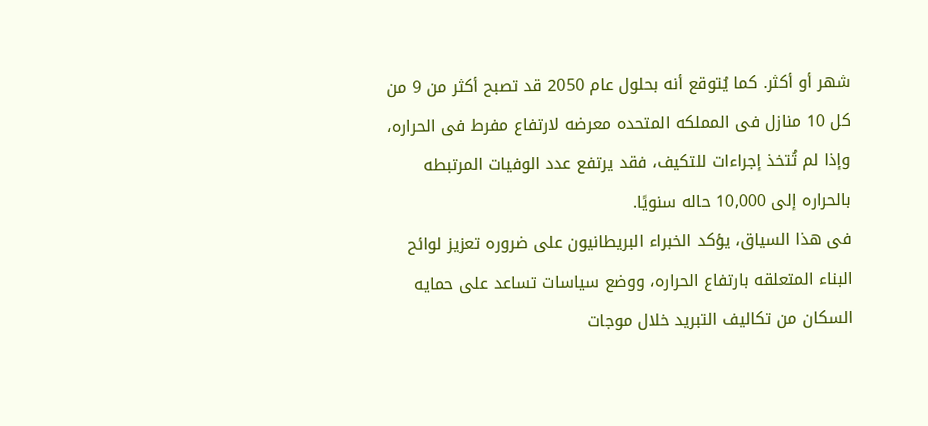شهر أو أکثر. کما یُتوقع أنه بحلول عام 2050 قد تصبح أکثر من 9 من کل 10 منازل فی المملکه المتحده معرضه لارتفاع مفرط فی الحراره، وإذا لم تُتخذ إجراءات للتکیف، فقد یرتفع عدد الوفیات المرتبطه بالحراره إلى 10,000 حاله سنویًا.
فی هذا السیاق، یؤکد الخبراء البریطانیون على ضروره تعزیز لوائح البناء المتعلقه بارتفاع الحراره، ووضع سیاسات تساعد على حمایه السکان من تکالیف التبرید خلال موجات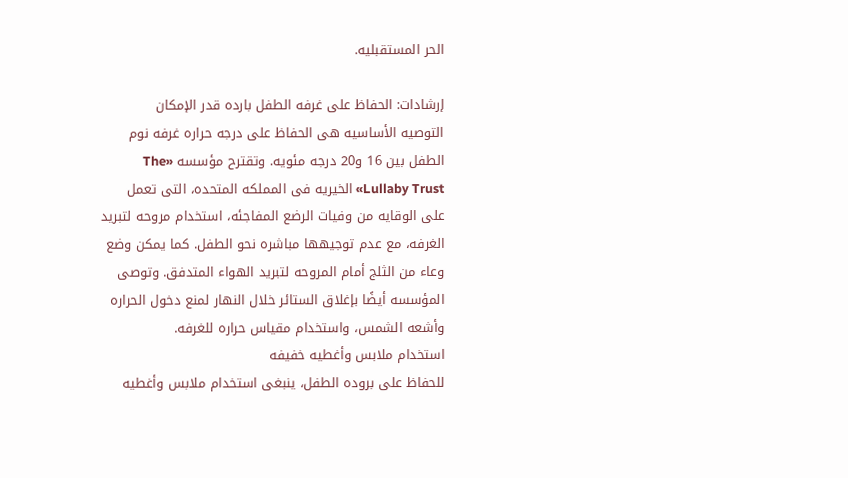الحر المستقبلیه.

إرشادات: الحفاظ على غرفه الطفل بارده قدر الإمکان
التوصیه الأساسیه هی الحفاظ على درجه حراره غرفه نوم الطفل بین 16 و20 درجه مئویه. وتقترح مؤسسه «The Lullaby Trust» الخیریه فی المملکه المتحده، التی تعمل على الوقایه من وفیات الرضع المفاجئه، استخدام مروحه لتبرید الغرفه، مع عدم توجیهها مباشره نحو الطفل. کما یمکن وضع وعاء من الثلج أمام المروحه لتبرید الهواء المتدفق. وتوصی المؤسسه أیضًا بإغلاق الستائر خلال النهار لمنع دخول الحراره وأشعه الشمس، واستخدام مقیاس حراره للغرفه.
استخدام ملابس وأغطیه خفیفه
للحفاظ على بروده الطفل، ینبغی استخدام ملابس وأغطیه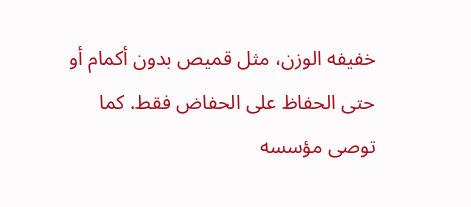خفیفه الوزن، مثل قمیص بدون أکمام أو حتى الحفاظ على الحفاض فقط. کما توصی مؤسسه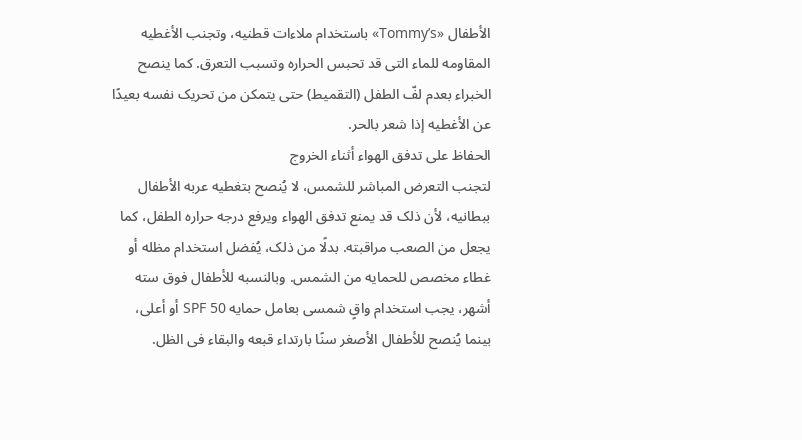الأطفال «Tommy’s» باستخدام ملاءات قطنیه، وتجنب الأغطیه المقاومه للماء التی قد تحبس الحراره وتسبب التعرق. کما ینصح الخبراء بعدم لفّ الطفل (التقمیط) حتى یتمکن من تحریک نفسه بعیدًا عن الأغطیه إذا شعر بالحر.
الحفاظ على تدفق الهواء أثناء الخروج
لتجنب التعرض المباشر للشمس، لا یُنصح بتغطیه عربه الأطفال ببطانیه، لأن ذلک قد یمنع تدفق الهواء ویرفع درجه حراره الطفل، کما یجعل من الصعب مراقبته. بدلًا من ذلک، یُفضل استخدام مظله أو غطاء مخصص للحمایه من الشمس. وبالنسبه للأطفال فوق سته أشهر، یجب استخدام واقٍ شمسی بعامل حمایه SPF 50 أو أعلى، بینما یُنصح للأطفال الأصغر سنًا بارتداء قبعه والبقاء فی الظل.